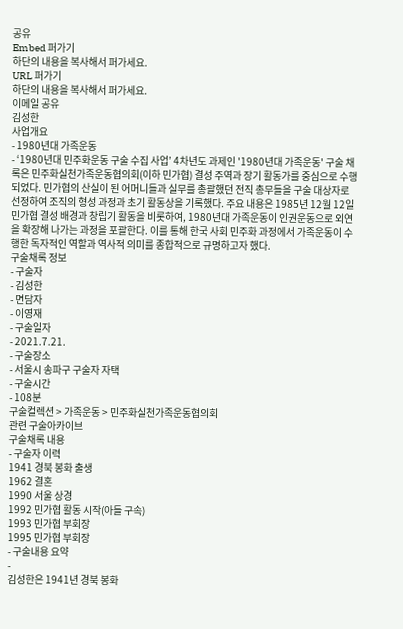공유
Embed 퍼가기
하단의 내용을 복사해서 퍼가세요.
URL 퍼가기
하단의 내용을 복사해서 퍼가세요.
이메일 공유
김성한
사업개요
- 1980년대 가족운동
- ‘1980년대 민주화운동 구술 수집 사업’ 4차년도 과제인 '1980년대 가족운동' 구술 채록은 민주화실천가족운동협의회(이하 민가협) 결성 주역과 장기 활동가를 중심으로 수행되었다. 민가협의 산실이 된 어머니들과 실무를 총괄했던 전직 총무들을 구술 대상자로 선정하여 조직의 형성 과정과 초기 활동상을 기록했다. 주요 내용은 1985년 12월 12일 민가협 결성 배경과 창립기 활동을 비롯하여, 1980년대 가족운동이 인권운동으로 외연을 확장해 나가는 과정을 포괄한다. 이를 통해 한국 사회 민주화 과정에서 가족운동이 수행한 독자적인 역할과 역사적 의미를 종합적으로 규명하고자 했다.
구술채록 정보
- 구술자
- 김성한
- 면담자
- 이영재
- 구술일자
- 2021.7.21.
- 구술장소
- 서울시 송파구 구술자 자택
- 구술시간
- 108분
구술컬렉션 > 가족운동 > 민주화실천가족운동협의회
관련 구술아카이브
구술채록 내용
- 구술자 이력
1941 경북 봉화 출생
1962 결혼
1990 서울 상경
1992 민가협 활동 시작(아들 구속)
1993 민가협 부회장
1995 민가협 부회장
- 구술내용 요약
-
김성한은 1941년 경북 봉화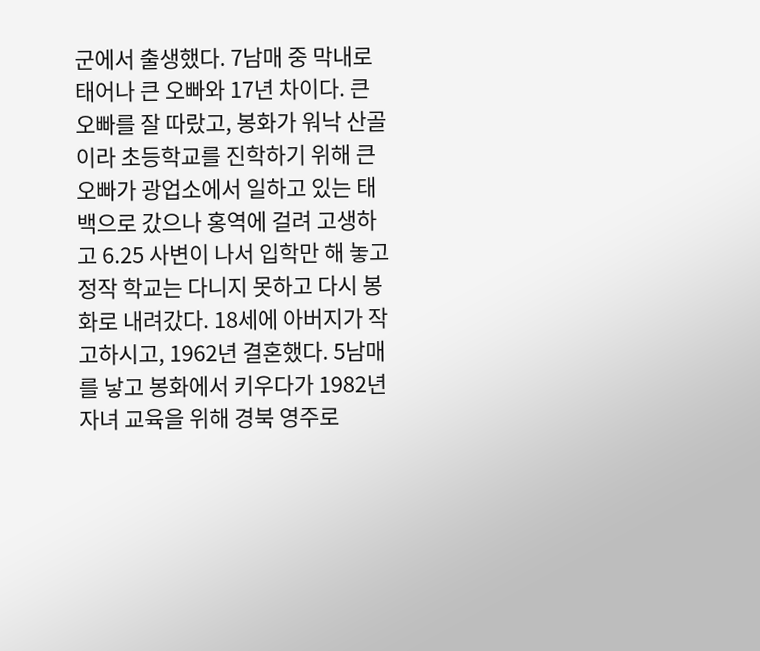군에서 출생했다. 7남매 중 막내로 태어나 큰 오빠와 17년 차이다. 큰 오빠를 잘 따랐고, 봉화가 워낙 산골이라 초등학교를 진학하기 위해 큰 오빠가 광업소에서 일하고 있는 태백으로 갔으나 홍역에 걸려 고생하고 6.25 사변이 나서 입학만 해 놓고 정작 학교는 다니지 못하고 다시 봉화로 내려갔다. 18세에 아버지가 작고하시고, 1962년 결혼했다. 5남매를 낳고 봉화에서 키우다가 1982년 자녀 교육을 위해 경북 영주로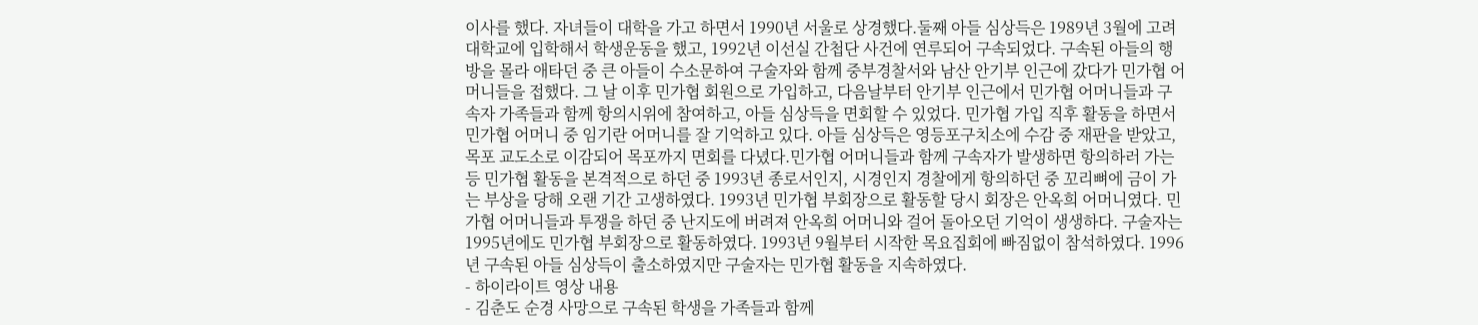이사를 했다. 자녀들이 대학을 가고 하면서 1990년 서울로 상경했다.둘째 아들 심상득은 1989년 3월에 고려대학교에 입학해서 학생운동을 했고, 1992년 이선실 간첩단 사건에 연루되어 구속되었다. 구속된 아들의 행방을 몰라 애타던 중 큰 아들이 수소문하여 구술자와 함께 중부경찰서와 남산 안기부 인근에 갔다가 민가협 어머니들을 접했다. 그 날 이후 민가협 회원으로 가입하고, 다음날부터 안기부 인근에서 민가협 어머니들과 구속자 가족들과 함께 항의시위에 참여하고, 아들 심상득을 면회할 수 있었다. 민가협 가입 직후 활동을 하면서 민가협 어머니 중 임기란 어머니를 잘 기억하고 있다. 아들 심상득은 영등포구치소에 수감 중 재판을 받았고, 목포 교도소로 이감되어 목포까지 면회를 다녔다.민가협 어머니들과 함께 구속자가 발생하면 항의하러 가는 등 민가협 활동을 본격적으로 하던 중 1993년 종로서인지, 시경인지 경찰에게 항의하던 중 꼬리뼈에 금이 가는 부상을 당해 오랜 기간 고생하였다. 1993년 민가협 부회장으로 활동할 당시 회장은 안옥희 어머니였다. 민가협 어머니들과 투쟁을 하던 중 난지도에 버려져 안옥희 어머니와 걸어 돌아오던 기억이 생생하다. 구술자는 1995년에도 민가협 부회장으로 활동하였다. 1993년 9월부터 시작한 목요집회에 빠짐없이 참석하였다. 1996년 구속된 아들 심상득이 출소하였지만 구술자는 민가협 활동을 지속하였다.
- 하이라이트 영상 내용
- 김춘도 순경 사망으로 구속된 학생을 가족들과 함께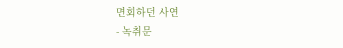면회하던 사연
- 녹취문